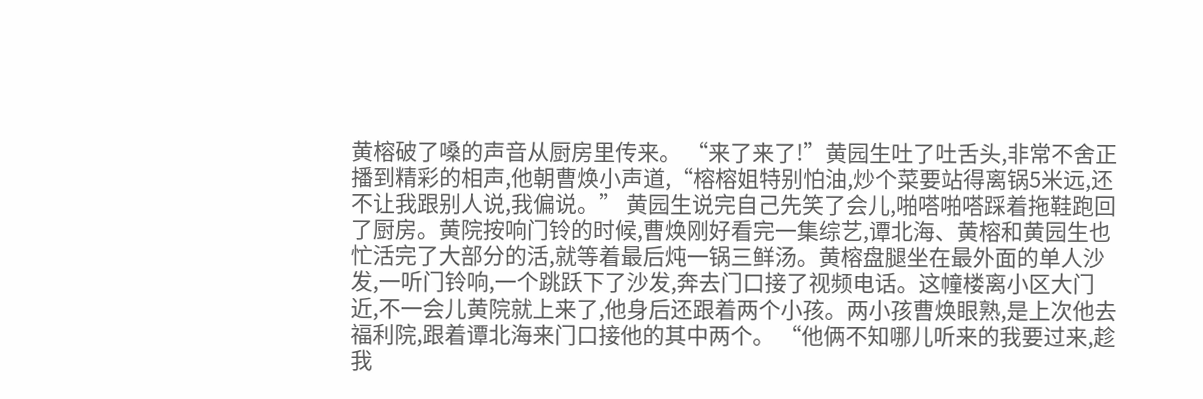黄榕破了嗓的声音从厨房里传来。 “来了来了!”黄园生吐了吐舌头,非常不舍正播到精彩的相声,他朝曹焕小声道,“榕榕姐特别怕油,炒个菜要站得离锅5米远,还不让我跟别人说,我偏说。” 黄园生说完自己先笑了会儿,啪嗒啪嗒踩着拖鞋跑回了厨房。黄院按响门铃的时候,曹焕刚好看完一集综艺,谭北海、黄榕和黄园生也忙活完了大部分的活,就等着最后炖一锅三鲜汤。黄榕盘腿坐在最外面的单人沙发,一听门铃响,一个跳跃下了沙发,奔去门口接了视频电话。这幢楼离小区大门近,不一会儿黄院就上来了,他身后还跟着两个小孩。两小孩曹焕眼熟,是上次他去福利院,跟着谭北海来门口接他的其中两个。 “他俩不知哪儿听来的我要过来,趁我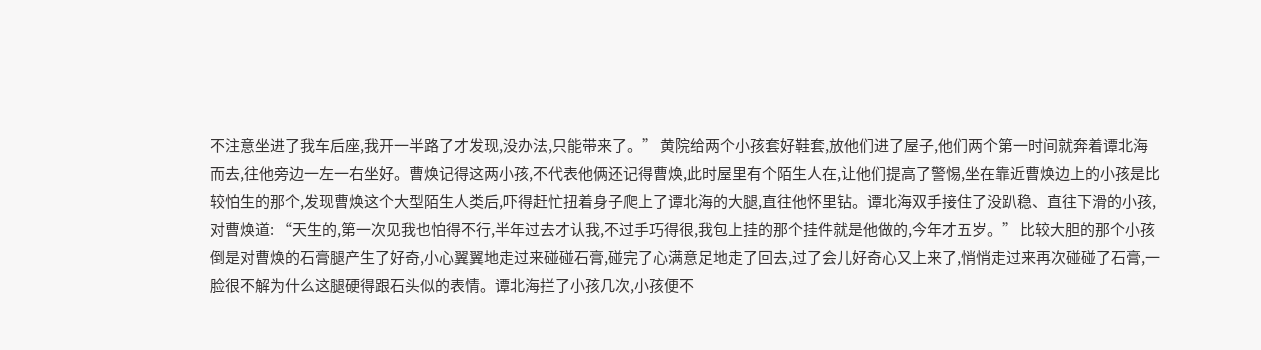不注意坐进了我车后座,我开一半路了才发现,没办法,只能带来了。” 黄院给两个小孩套好鞋套,放他们进了屋子,他们两个第一时间就奔着谭北海而去,往他旁边一左一右坐好。曹焕记得这两小孩,不代表他俩还记得曹焕,此时屋里有个陌生人在,让他们提高了警惕,坐在靠近曹焕边上的小孩是比较怕生的那个,发现曹焕这个大型陌生人类后,吓得赶忙扭着身子爬上了谭北海的大腿,直往他怀里钻。谭北海双手接住了没趴稳、直往下滑的小孩,对曹焕道: “天生的,第一次见我也怕得不行,半年过去才认我,不过手巧得很,我包上挂的那个挂件就是他做的,今年才五岁。” 比较大胆的那个小孩倒是对曹焕的石膏腿产生了好奇,小心翼翼地走过来碰碰石膏,碰完了心满意足地走了回去,过了会儿好奇心又上来了,悄悄走过来再次碰碰了石膏,一脸很不解为什么这腿硬得跟石头似的表情。谭北海拦了小孩几次,小孩便不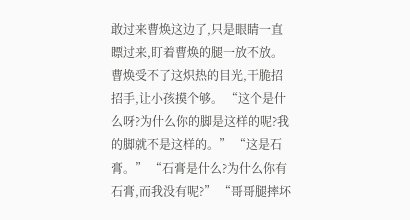敢过来曹焕这边了,只是眼睛一直瞟过来,盯着曹焕的腿一放不放。曹焕受不了这炽热的目光,干脆招招手,让小孩摸个够。 “这个是什么呀?为什么你的脚是这样的呢?我的脚就不是这样的。” “这是石膏。” “石膏是什么?为什么你有石膏,而我没有呢?” “哥哥腿摔坏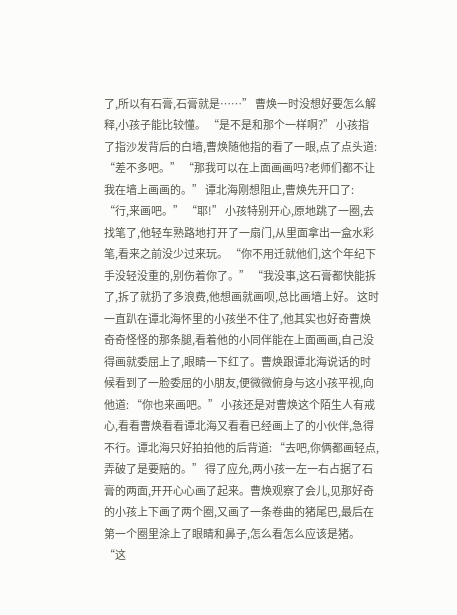了,所以有石膏,石膏就是……” 曹焕一时没想好要怎么解释,小孩子能比较懂。 “是不是和那个一样啊?” 小孩指了指沙发背后的白墙,曹焕随他指的看了一眼,点了点头道: “差不多吧。” “那我可以在上面画画吗?老师们都不让我在墙上画画的。” 谭北海刚想阻止,曹焕先开口了: “行,来画吧。” “耶!” 小孩特别开心,原地跳了一圈,去找笔了,他轻车熟路地打开了一扇门,从里面拿出一盒水彩笔,看来之前没少过来玩。 “你不用迁就他们,这个年纪下手没轻没重的,别伤着你了。” “我没事,这石膏都快能拆了,拆了就扔了多浪费,他想画就画呗,总比画墙上好。 这时一直趴在谭北海怀里的小孩坐不住了,他其实也好奇曹焕奇奇怪怪的那条腿,看着他的小同伴能在上面画画,自己没得画就委屈上了,眼睛一下红了。曹焕跟谭北海说话的时候看到了一脸委屈的小朋友,便微微俯身与这小孩平视,向他道: “你也来画吧。” 小孩还是对曹焕这个陌生人有戒心,看看曹焕看看谭北海又看看已经画上了的小伙伴,急得不行。谭北海只好拍拍他的后背道: “去吧,你俩都画轻点,弄破了是要赔的。” 得了应允,两小孩一左一右占据了石膏的两面,开开心心画了起来。曹焕观察了会儿,见那好奇的小孩上下画了两个圈,又画了一条卷曲的猪尾巴,最后在第一个圈里涂上了眼睛和鼻子,怎么看怎么应该是猪。 “这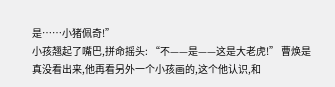是……小猪佩奇!”
小孩翘起了嘴巴,拼命摇头: “不——是——这是大老虎!” 曹焕是真没看出来,他再看另外一个小孩画的,这个他认识,和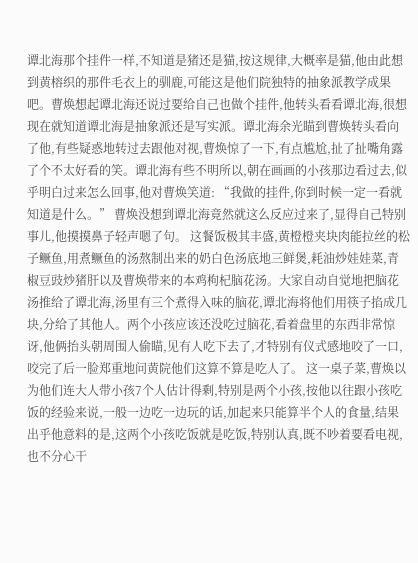谭北海那个挂件一样,不知道是猪还是猫,按这规律,大概率是猫,他由此想到黄榕织的那件毛衣上的驯鹿,可能这是他们院独特的抽象派教学成果吧。曹焕想起谭北海还说过要给自己也做个挂件,他转头看看谭北海,很想现在就知道谭北海是抽象派还是写实派。谭北海余光瞄到曹焕转头看向了他,有些疑惑地转过去跟他对视,曹焕惊了一下,有点尴尬,扯了扯嘴角露了个不太好看的笑。谭北海有些不明所以,朝在画画的小孩那边看过去,似乎明白过来怎么回事,他对曹焕笑道: “我做的挂件,你到时候一定一看就知道是什么。” 曹焕没想到谭北海竟然就这么反应过来了,显得自己特别事儿,他摸摸鼻子轻声嗯了句。 这餐饭极其丰盛,黄橙橙夹块肉能拉丝的松子鳜鱼,用煮鳜鱼的汤熬制出来的奶白色汤底地三鲜煲,耗油炒娃娃菜,青椒豆豉炒猪肝以及曹焕带来的本鸡枸杞脑花汤。大家自动自觉地把脑花汤推给了谭北海,汤里有三个煮得入味的脑花,谭北海将他们用筷子掐成几块,分给了其他人。两个小孩应该还没吃过脑花,看着盘里的东西非常惊讶,他俩抬头朝周围人偷瞄,见有人吃下去了,才特别有仪式感地咬了一口,咬完了后一脸郑重地问黄院他们这算不算是吃人了。 这一桌子菜,曹焕以为他们连大人带小孩7个人估计得剩,特别是两个小孩,按他以往跟小孩吃饭的经验来说,一般一边吃一边玩的话,加起来只能算半个人的食量,结果出乎他意料的是,这两个小孩吃饭就是吃饭,特别认真,既不吵着要看电视,也不分心干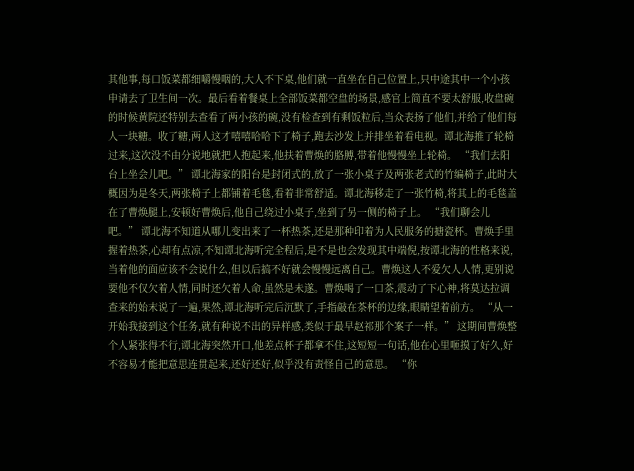其他事,每口饭菜都细嚼慢咽的,大人不下桌,他们就一直坐在自己位置上,只中途其中一个小孩申请去了卫生间一次。最后看着餐桌上全部饭菜都空盘的场景,感官上简直不要太舒服,收盘碗的时候黄院还特别去查看了两小孩的碗,没有检查到有剩饭粒后,当众表扬了他们,并给了他们每人一块糖。收了糖,两人这才嘻嘻哈哈下了椅子,跑去沙发上并排坐着看电视。谭北海推了轮椅过来,这次没不由分说地就把人抱起来,他扶着曹焕的胳膊,带着他慢慢坐上轮椅。 “我们去阳台上坐会儿吧。” 谭北海家的阳台是封闭式的,放了一张小桌子及两张老式的竹编椅子,此时大概因为是冬天,两张椅子上都铺着毛毯,看着非常舒适。谭北海移走了一张竹椅,将其上的毛毯盖在了曹焕腿上,安顿好曹焕后,他自己绕过小桌子,坐到了另一侧的椅子上。 “我们聊会儿吧。” 谭北海不知道从哪儿变出来了一杯热茶,还是那种印着为人民服务的搪瓷杯。曹焕手里握着热茶,心却有点凉,不知谭北海听完全程后,是不是也会发现其中端倪,按谭北海的性格来说,当着他的面应该不会说什么,但以后搞不好就会慢慢远离自己。曹焕这人不爱欠人人情,更别说要他不仅欠着人情,同时还欠着人命,虽然是未遂。曹焕喝了一口茶,震动了下心神,将莫达拉调查来的始末说了一遍,果然,谭北海听完后沉默了,手指敲在茶杯的边缘,眼睛望着前方。 “从一开始我接到这个任务,就有种说不出的异样感,类似于最早赵祁那个案子一样。” 这期间曹焕整个人紧张得不行,谭北海突然开口,他差点杯子都拿不住,这短短一句话,他在心里咂摸了好久,好不容易才能把意思连贯起来,还好还好,似乎没有责怪自己的意思。 “你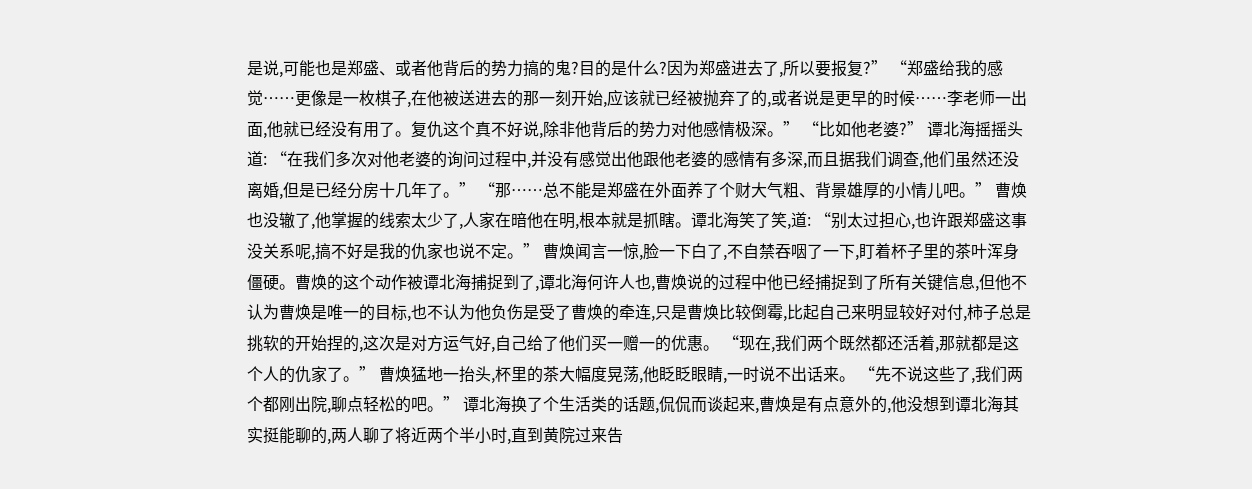是说,可能也是郑盛、或者他背后的势力搞的鬼?目的是什么?因为郑盛进去了,所以要报复?” “郑盛给我的感觉……更像是一枚棋子,在他被送进去的那一刻开始,应该就已经被抛弃了的,或者说是更早的时候……李老师一出面,他就已经没有用了。复仇这个真不好说,除非他背后的势力对他感情极深。” “比如他老婆?” 谭北海摇摇头道: “在我们多次对他老婆的询问过程中,并没有感觉出他跟他老婆的感情有多深,而且据我们调查,他们虽然还没离婚,但是已经分房十几年了。” “那……总不能是郑盛在外面养了个财大气粗、背景雄厚的小情儿吧。” 曹焕也没辙了,他掌握的线索太少了,人家在暗他在明,根本就是抓瞎。谭北海笑了笑,道: “别太过担心,也许跟郑盛这事没关系呢,搞不好是我的仇家也说不定。” 曹焕闻言一惊,脸一下白了,不自禁吞咽了一下,盯着杯子里的茶叶浑身僵硬。曹焕的这个动作被谭北海捕捉到了,谭北海何许人也,曹焕说的过程中他已经捕捉到了所有关键信息,但他不认为曹焕是唯一的目标,也不认为他负伤是受了曹焕的牵连,只是曹焕比较倒霉,比起自己来明显较好对付,柿子总是挑软的开始捏的,这次是对方运气好,自己给了他们买一赠一的优惠。 “现在,我们两个既然都还活着,那就都是这个人的仇家了。” 曹焕猛地一抬头,杯里的茶大幅度晃荡,他眨眨眼睛,一时说不出话来。 “先不说这些了,我们两个都刚出院,聊点轻松的吧。” 谭北海换了个生活类的话题,侃侃而谈起来,曹焕是有点意外的,他没想到谭北海其实挺能聊的,两人聊了将近两个半小时,直到黄院过来告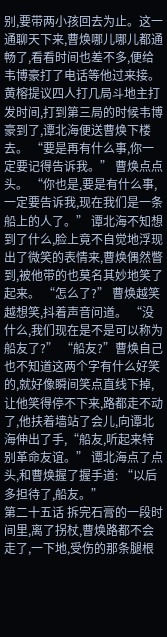别,要带两小孩回去为止。这一通聊天下来,曹焕哪儿哪儿都通畅了,看看时间也差不多,便给韦博豪打了电话等他过来接。黄榕提议四人打几局斗地主打发时间,打到第三局的时候韦博豪到了,谭北海便送曹焕下楼去。 “要是再有什么事,你一定要记得告诉我。” 曹焕点点头。 “你也是,要是有什么事,一定要告诉我,现在我们是一条船上的人了。” 谭北海不知想到了什么,脸上竟不自觉地浮现出了微笑的表情来,曹焕偶然瞥到,被他带的也莫名其妙地笑了起来。 “怎么了?” 曹焕越笑越想笑,抖着声音问道。 “没什么,我们现在是不是可以称为船友了?” “船友?”曹焕自己也不知道这两个字有什么好笑的,就好像瞬间笑点直线下掉,让他笑得停不下来,路都走不动了,他扶着墙站了会儿,向谭北海伸出了手,“船友,听起来特别革命友谊。” 谭北海点了点头,和曹焕握了握手道: “以后多担待了,船友。”
第二十五话 拆完石膏的一段时间里,离了拐杖,曹焕路都不会走了,一下地,受伤的那条腿根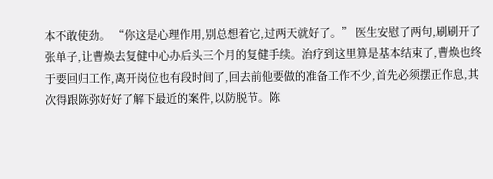本不敢使劲。 “你这是心理作用,别总想着它,过两天就好了。” 医生安慰了两句,刷刷开了张单子,让曹焕去复健中心办后头三个月的复健手续。治疗到这里算是基本结束了,曹焕也终于要回归工作,离开岗位也有段时间了,回去前他要做的准备工作不少,首先必须摆正作息,其次得跟陈弥好好了解下最近的案件,以防脱节。陈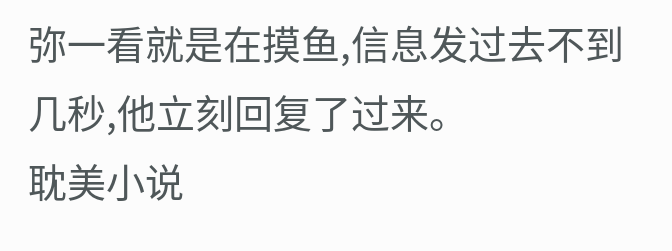弥一看就是在摸鱼,信息发过去不到几秒,他立刻回复了过来。
耽美小说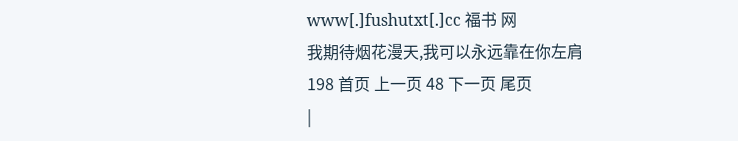www[.]fushutxt[.]cc 福书 网
我期待烟花漫天,我可以永远靠在你左肩
198 首页 上一页 48 下一页 尾页
|